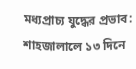মধ্যপ্রাচ্য যুদ্ধের প্রভাব: শাহজালালে ১৩ দিনে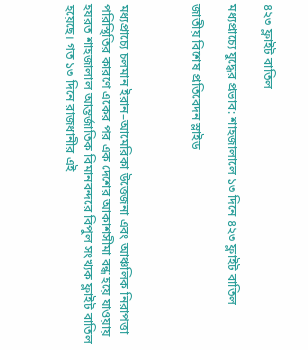৪২৩ ফ্লাইট বাতিল

মধ্যপ্রাচ্যে যুদ্ধের প্রভাব: শাহজালালে ১৩ দিনে ৪২৩ ফ্লাইট বাতিল

জাতীয় বিশেষ প্রতিবেদন স্লাইড



মধ্যপ্রাচ্যে চলমান ইরান–আমেরিকা উত্তেজনা এবং আঞ্চলিক নিরাপত্তা পরিস্থিতির কারণে একের পর এক দেশের আকাশসীমা বন্ধ হয়ে যাওয়ায় হযরত শাহজালাল আন্তর্জাতিক বিমানবন্দরে বিপুল সংখ্যক ফ্লাইট বাতিল হয়েছে। গত ১৩ দিনে রাজধানীর এই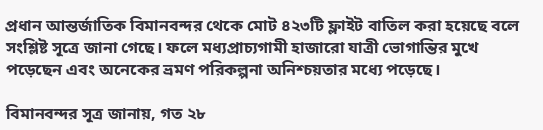প্রধান আন্তর্জাতিক বিমানবন্দর থেকে মোট ৪২৩টি ফ্লাইট বাতিল করা হয়েছে বলে সংশ্লিষ্ট সূত্রে জানা গেছে। ফলে মধ্যপ্রাচ্যগামী হাজারো যাত্রী ভোগান্তির মুখে পড়েছেন এবং অনেকের ভ্রমণ পরিকল্পনা অনিশ্চয়তার মধ্যে পড়েছে।

বিমানবন্দর সূত্র জানায়, গত ২৮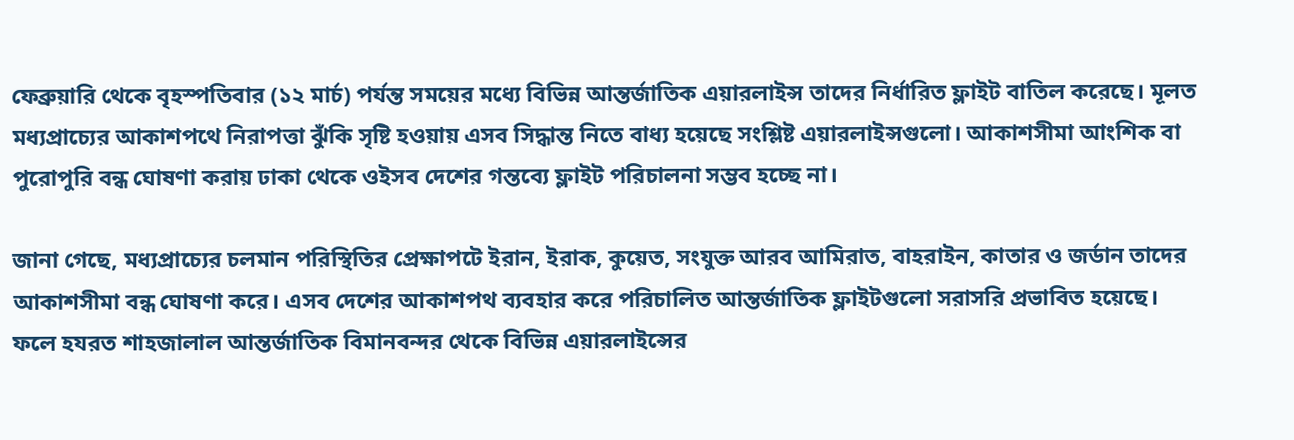ফেব্রুয়ারি থেকে বৃহস্পতিবার (১২ মার্চ) পর্যন্ত সময়ের মধ্যে বিভিন্ন আন্তর্জাতিক এয়ারলাইন্স তাদের নির্ধারিত ফ্লাইট বাতিল করেছে। মূলত মধ্যপ্রাচ্যের আকাশপথে নিরাপত্তা ঝুঁকি সৃষ্টি হওয়ায় এসব সিদ্ধান্ত নিতে বাধ্য হয়েছে সংশ্লিষ্ট এয়ারলাইন্সগুলো। আকাশসীমা আংশিক বা পুরোপুরি বন্ধ ঘোষণা করায় ঢাকা থেকে ওইসব দেশের গন্তব্যে ফ্লাইট পরিচালনা সম্ভব হচ্ছে না।

জানা গেছে, মধ্যপ্রাচ্যের চলমান পরিস্থিতির প্রেক্ষাপটে ইরান, ইরাক, কুয়েত, সংযুক্ত আরব আমিরাত, বাহরাইন, কাতার ও জর্ডান তাদের আকাশসীমা বন্ধ ঘোষণা করে। এসব দেশের আকাশপথ ব্যবহার করে পরিচালিত আন্তর্জাতিক ফ্লাইটগুলো সরাসরি প্রভাবিত হয়েছে। ফলে হযরত শাহজালাল আন্তর্জাতিক বিমানবন্দর থেকে বিভিন্ন এয়ারলাইন্সের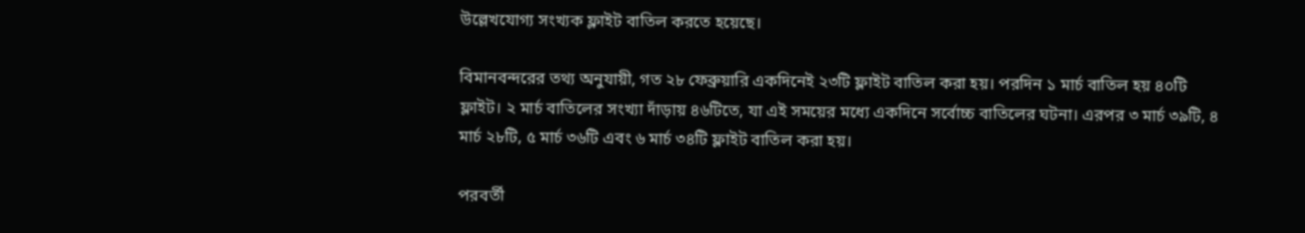উল্লেখযোগ্য সংখ্যক ফ্লাইট বাতিল করতে হয়েছে।

বিমানবন্দরের তথ্য অনুযায়ী, গত ২৮ ফেব্রুয়ারি একদিনেই ২৩টি ফ্লাইট বাতিল করা হয়। পরদিন ১ মার্চ বাতিল হয় ৪০টি ফ্লাইট। ২ মার্চ বাতিলের সংখ্যা দাঁড়ায় ৪৬টিতে, যা এই সময়ের মধ্যে একদিনে সর্বোচ্চ বাতিলের ঘটনা। এরপর ৩ মার্চ ৩৯টি, ৪ মার্চ ২৮টি, ৫ মার্চ ৩৬টি এবং ৬ মার্চ ৩৪টি ফ্লাইট বাতিল করা হয়।

পরবর্তী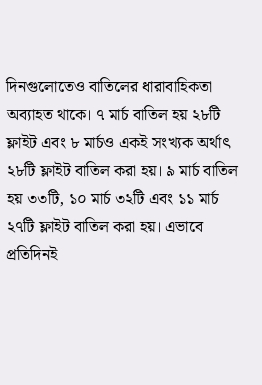দিনগুলোতেও বাতিলের ধারাবাহিকতা অব্যাহত থাকে। ৭ মার্চ বাতিল হয় ২৮টি ফ্লাইট এবং ৮ মার্চও একই সংখ্যক অর্থাৎ ২৮টি ফ্লাইট বাতিল করা হয়। ৯ মার্চ বাতিল হয় ৩৩টি, ১০ মার্চ ৩২টি এবং ১১ মার্চ ২৭টি ফ্লাইট বাতিল করা হয়। এভাবে প্রতিদিনই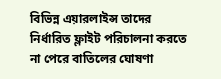বিভিন্ন এয়ারলাইন্স তাদের নির্ধারিত ফ্লাইট পরিচালনা করতে না পেরে বাতিলের ঘোষণা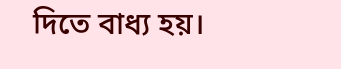দিতে বাধ্য হয়।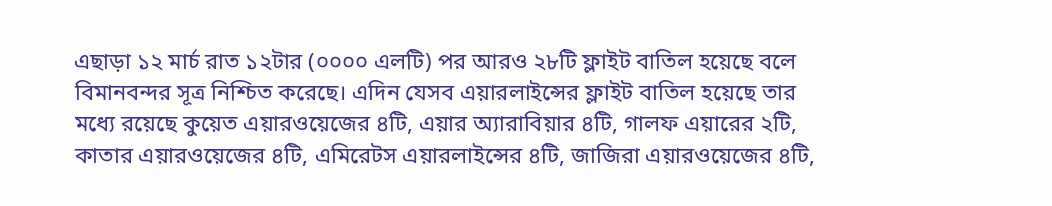এছাড়া ১২ মার্চ রাত ১২টার (০০০০ এলটি) পর আরও ২৮টি ফ্লাইট বাতিল হয়েছে বলে বিমানবন্দর সূত্র নিশ্চিত করেছে। এদিন যেসব এয়ারলাইন্সের ফ্লাইট বাতিল হয়েছে তার মধ্যে রয়েছে কুয়েত এয়ারওয়েজের ৪টি, এয়ার অ্যারাবিয়ার ৪টি, গালফ এয়ারের ২টি, কাতার এয়ারওয়েজের ৪টি, এমিরেটস এয়ারলাইন্সের ৪টি, জাজিরা এয়ারওয়েজের ৪টি,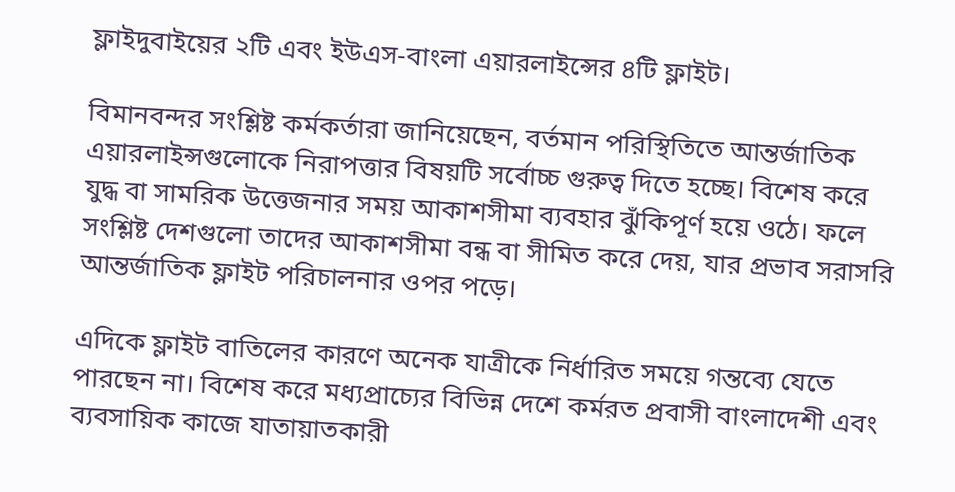ফ্লাইদুবাইয়ের ২টি এবং ইউএস-বাংলা এয়ারলাইন্সের ৪টি ফ্লাইট।

বিমানবন্দর সংশ্লিষ্ট কর্মকর্তারা জানিয়েছেন, বর্তমান পরিস্থিতিতে আন্তর্জাতিক এয়ারলাইন্সগুলোকে নিরাপত্তার বিষয়টি সর্বোচ্চ গুরুত্ব দিতে হচ্ছে। বিশেষ করে যুদ্ধ বা সামরিক উত্তেজনার সময় আকাশসীমা ব্যবহার ঝুঁকিপূর্ণ হয়ে ওঠে। ফলে সংশ্লিষ্ট দেশগুলো তাদের আকাশসীমা বন্ধ বা সীমিত করে দেয়, যার প্রভাব সরাসরি আন্তর্জাতিক ফ্লাইট পরিচালনার ওপর পড়ে।

এদিকে ফ্লাইট বাতিলের কারণে অনেক যাত্রীকে নির্ধারিত সময়ে গন্তব্যে যেতে পারছেন না। বিশেষ করে মধ্যপ্রাচ্যের বিভিন্ন দেশে কর্মরত প্রবাসী বাংলাদেশী এবং ব্যবসায়িক কাজে যাতায়াতকারী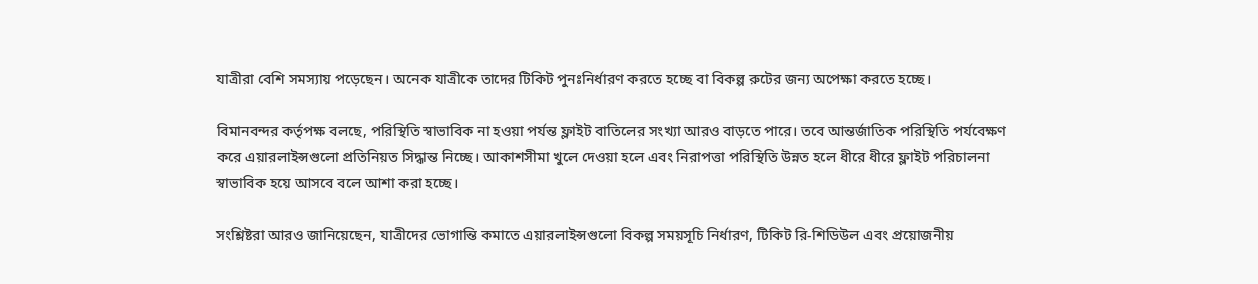যাত্রীরা বেশি সমস্যায় পড়েছেন। অনেক যাত্রীকে তাদের টিকিট পুনঃনির্ধারণ করতে হচ্ছে বা বিকল্প রুটের জন্য অপেক্ষা করতে হচ্ছে।

বিমানবন্দর কর্তৃপক্ষ বলছে, পরিস্থিতি স্বাভাবিক না হওয়া পর্যন্ত ফ্লাইট বাতিলের সংখ্যা আরও বাড়তে পারে। তবে আন্তর্জাতিক পরিস্থিতি পর্যবেক্ষণ করে এয়ারলাইন্সগুলো প্রতিনিয়ত সিদ্ধান্ত নিচ্ছে। আকাশসীমা খুলে দেওয়া হলে এবং নিরাপত্তা পরিস্থিতি উন্নত হলে ধীরে ধীরে ফ্লাইট পরিচালনা স্বাভাবিক হয়ে আসবে বলে আশা করা হচ্ছে।

সংশ্লিষ্টরা আরও জানিয়েছেন, যাত্রীদের ভোগান্তি কমাতে এয়ারলাইন্সগুলো বিকল্প সময়সূচি নির্ধারণ, টিকিট রি-শিডিউল এবং প্রয়োজনীয়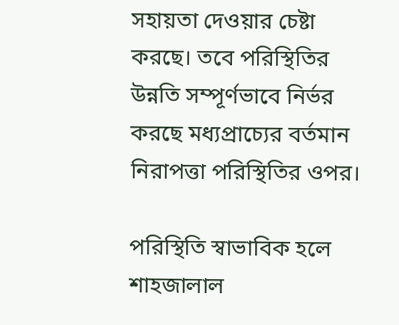সহায়তা দেওয়ার চেষ্টা করছে। তবে পরিস্থিতির উন্নতি সম্পূর্ণভাবে নির্ভর করছে মধ্যপ্রাচ্যের বর্তমান নিরাপত্তা পরিস্থিতির ওপর।

পরিস্থিতি স্বাভাবিক হলে শাহজালাল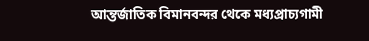আন্তর্জাতিক বিমানবন্দর থেকে মধ্যপ্রাচ্যগামী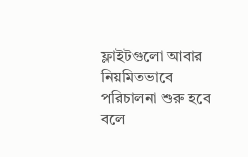ফ্লাইটগুলো আবার নিয়মিতভাবে পরিচালনা শুরু হবে বলে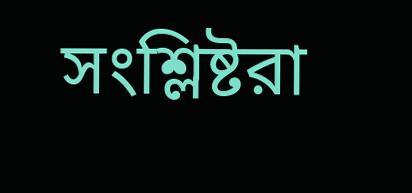সংশ্লিষ্টরা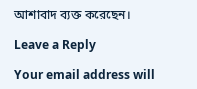আশাবাদ ব্যক্ত করেছেন।

Leave a Reply

Your email address will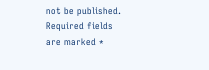not be published. Required fields are marked *